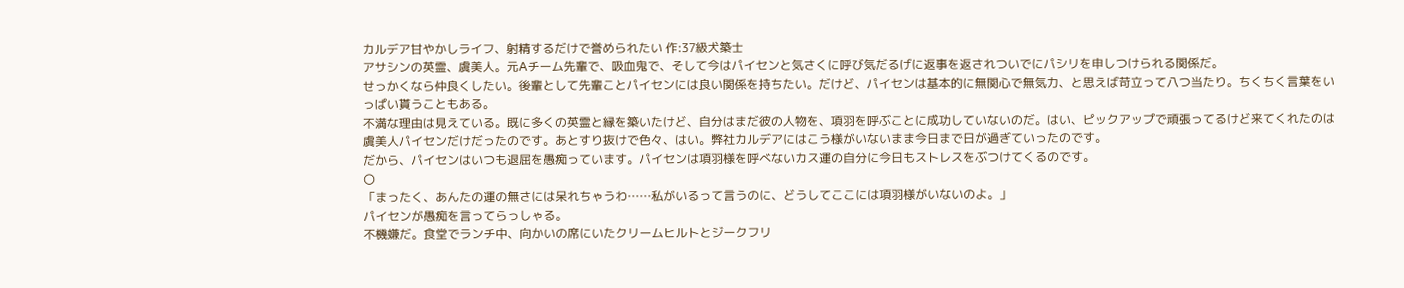カルデア甘やかしライフ、射精するだけで誉められたい 作:37級犬築士
アサシンの英霊、虞美人。元Aチーム先輩で、吸血鬼で、そして今はパイセンと気さくに呼び気だるげに返事を返されついでにパシリを申しつけられる関係だ。
せっかくなら仲良くしたい。後輩として先輩ことパイセンには良い関係を持ちたい。だけど、パイセンは基本的に無関心で無気力、と思えば苛立って八つ当たり。ちくちく言葉をいっぱい貰うこともある。
不満な理由は見えている。既に多くの英霊と縁を築いたけど、自分はまだ彼の人物を、項羽を呼ぶことに成功していないのだ。はい、ピックアップで頑張ってるけど来てくれたのは虞美人パイセンだけだったのです。あとすり抜けで色々、はい。弊社カルデアにはこう様がいないまま今日まで日が過ぎていったのです。
だから、パイセンはいつも退屈を愚痴っています。パイセンは項羽様を呼べないカス運の自分に今日もストレスをぶつけてくるのです。
〇
「まったく、あんたの運の無さには呆れちゃうわ……私がいるって言うのに、どうしてここには項羽様がいないのよ。」
パイセンが愚痴を言ってらっしゃる。
不機嫌だ。食堂でランチ中、向かいの席にいたクリームヒルトとジークフリ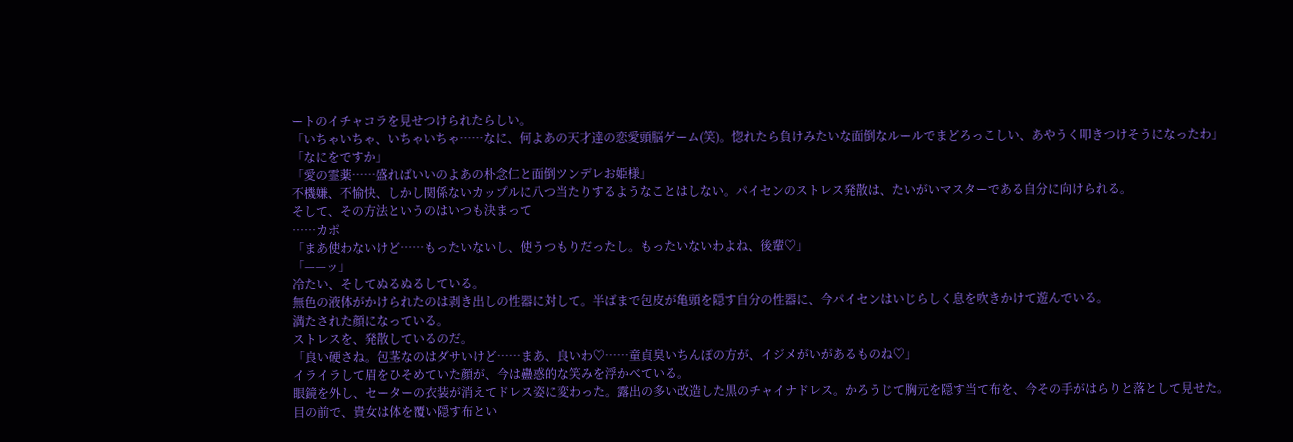ートのイチャコラを見せつけられたらしい。
「いちゃいちゃ、いちゃいちゃ……なに、何よあの天才達の恋愛頭脳ゲーム(笑)。惚れたら負けみたいな面倒なルールでまどろっこしい、あやうく叩きつけそうになったわ」
「なにをですか」
「愛の霊薬……盛ればいいのよあの朴念仁と面倒ツンデレお姫様」
不機嫌、不愉快、しかし関係ないカップルに八つ当たりするようなことはしない。パイセンのストレス発散は、たいがいマスターである自分に向けられる。
そして、その方法というのはいつも決まって
……カポ
「まあ使わないけど……もったいないし、使うつもりだったし。もったいないわよね、後輩♡」
「——ッ」
冷たい、そしてぬるぬるしている。
無色の液体がかけられたのは剥き出しの性器に対して。半ばまで包皮が亀頭を隠す自分の性器に、今パイセンはいじらしく息を吹きかけて遊んでいる。
満たされた顔になっている。
ストレスを、発散しているのだ。
「良い硬さね。包茎なのはダサいけど……まあ、良いわ♡……童貞臭いちんぽの方が、イジメがいがあるものね♡」
イライラして眉をひそめていた顔が、今は蠱惑的な笑みを浮かべている。
眼鏡を外し、セーターの衣装が消えてドレス姿に変わった。露出の多い改造した黒のチャイナドレス。かろうじて胸元を隠す当て布を、今その手がはらりと落として見せた。
目の前で、貴女は体を覆い隠す布とい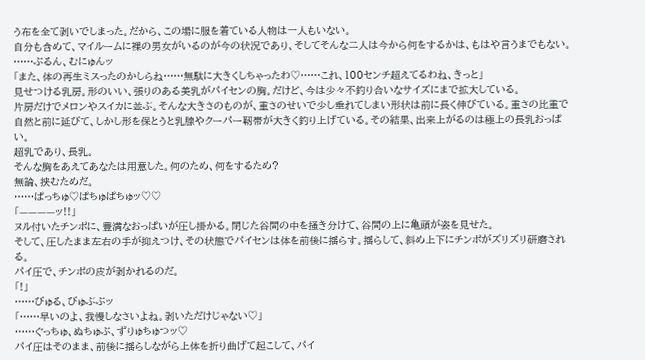う布を全て剥いでしまった。だから、この場に服を着ている人物は一人もいない。
自分も含めて、マイルームに裸の男女がいるのが今の状況であり、そしてそんな二人は今から何をするかは、もはや言うまでもない。
……ぷるん、むにゅんッ
「また、体の再生ミスったのかしらね……無駄に大きくしちゃったわ♡……これ、100センチ超えてるわね、きっと」
見せつける乳房。形のいい、張りのある美乳がパイセンの胸。だけど、今は少々不釣り合いなサイズにまで拡大している。
片房だけでメロンやスイカに並ぶ。そんな大きさのものが、重さのせいで少し垂れてしまい形状は前に長く伸びている。重さの比重で自然と前に延びて、しかし形を保とうと乳腺やクーパー靭帯が大きく釣り上げている。その結果、出来上がるのは極上の長乳おっぱい。
超乳であり、長乳。
そんな胸をあえてあなたは用意した。何のため、何をするため?
無論、挟むためだ。
……ぱっちゅ♡ぱちゅぱちゅッ♡♡
「————ッ!!」
ヌル付いたチンポに、豊満なおっぱいが圧し掛かる。閉じた谷間の中を掻き分けて、谷間の上に亀頭が姿を見せた。
そして、圧したまま左右の手が抑えつけ、その状態でパイセンは体を前後に揺らす。揺らして、斜め上下にチンポがズリズリ研磨される。
パイ圧で、チンポの皮が剥かれるのだ。
「!」
……びゅる、びゅぶぷッ
「……早いのよ、我慢しなさいよね。剥いただけじゃない♡」
……ぐっちゅ、ぬちゅぷ、ずりゅちゅつッ♡
パイ圧はそのまま、前後に揺らしながら上体を折り曲げて起こして、パイ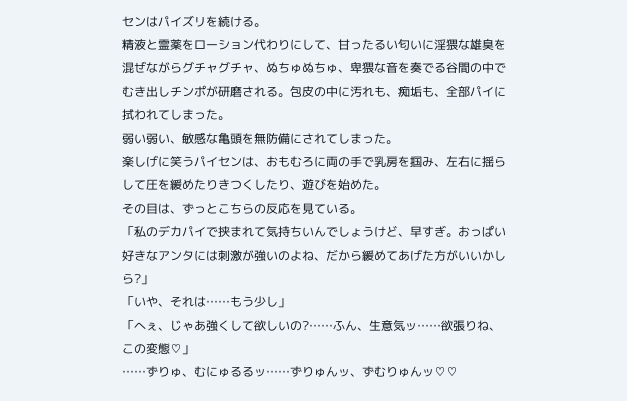センはパイズリを続ける。
精液と霊薬をローション代わりにして、甘ったるい匂いに淫猥な雄臭を混ぜながらグチャグチャ、ぬちゅぬちゅ、卑猥な音を奏でる谷間の中でむき出しチンポが研磨される。包皮の中に汚れも、痴垢も、全部パイに拭われてしまった。
弱い弱い、敏感な亀頭を無防備にされてしまった。
楽しげに笑うパイセンは、おもむろに両の手で乳房を掴み、左右に揺らして圧を緩めたりきつくしたり、遊びを始めた。
その目は、ずっとこちらの反応を見ている。
「私のデカパイで挟まれて気持ちいんでしょうけど、早すぎ。おっぱい好きなアンタには刺激が強いのよね、だから緩めてあげた方がいいかしら?」
「いや、それは……もう少し」
「へぇ、じゃあ強くして欲しいの?……ふん、生意気ッ……欲張りね、この変態♡」
……ずりゅ、むにゅるるッ……ずりゅんッ、ずむりゅんッ♡♡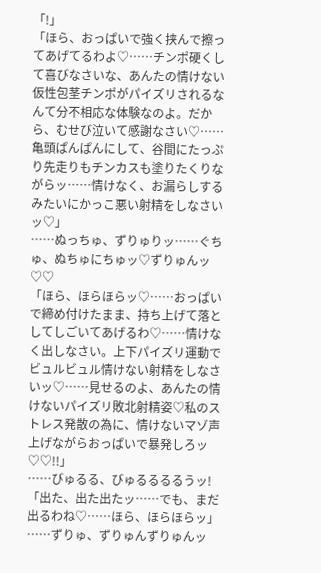「!」
「ほら、おっぱいで強く挟んで擦ってあげてるわよ♡……チンポ硬くして喜びなさいな、あんたの情けない仮性包茎チンポがパイズリされるなんて分不相応な体験なのよ。だから、むせび泣いて感謝なさい♡……亀頭ぱんぱんにして、谷間にたっぷり先走りもチンカスも塗りたくりながらッ……情けなく、お漏らしするみたいにかっこ悪い射精をしなさいッ♡」
……ぬっちゅ、ずりゅりッ……ぐちゅ、ぬちゅにちゅッ♡ずりゅんッ♡♡
「ほら、ほらほらッ♡……おっぱいで締め付けたまま、持ち上げて落としてしごいてあげるわ♡……情けなく出しなさい。上下パイズリ運動でビュルビュル情けない射精をしなさいッ♡……見せるのよ、あんたの情けないパイズリ敗北射精姿♡私のストレス発散の為に、情けないマゾ声上げながらおっぱいで暴発しろッ♡♡!!」
……びゅるる、びゅるるるるうッ!
「出た、出た出たッ……でも、まだ出るわね♡……ほら、ほらほらッ」
……ずりゅ、ずりゅんずりゅんッ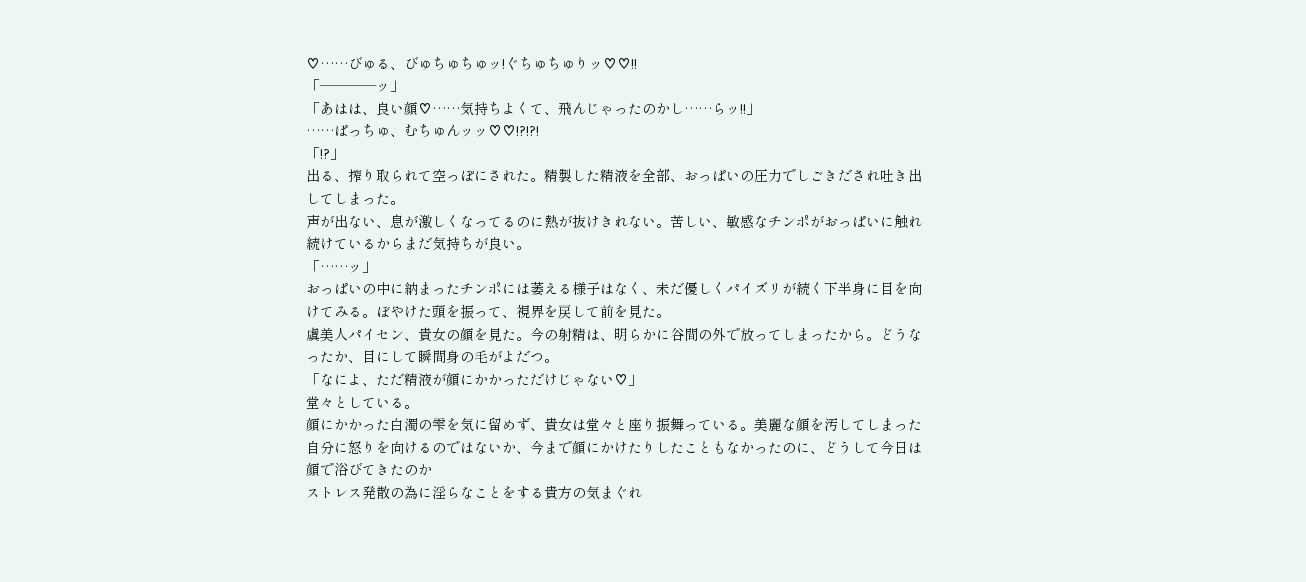♡……びゅる、びゅちゅちゅッ!ぐちゅちゅりッ♡♡!!
「————ッ」
「あはは、良い顔♡……気持ちよくて、飛んじゃったのかし……らッ!!」
……ぱっちゅ、むちゅんッッ♡♡!?!?!
「!?」
出る、搾り取られて空っぽにされた。精製した精液を全部、おっぱいの圧力でしごきだされ吐き出してしまった。
声が出ない、息が激しくなってるのに熱が抜けきれない。苦しい、敏感なチンポがおっぱいに触れ続けているからまだ気持ちが良い。
「……ッ」
おっぱいの中に納まったチンポには萎える様子はなく、未だ優しくパイズリが続く下半身に目を向けてみる。ぼやけた頭を振って、視界を戻して前を見た。
虞美人パイセン、貴女の顔を見た。今の射精は、明らかに谷間の外で放ってしまったから。どうなったか、目にして瞬間身の毛がよだつ。
「なによ、ただ精液が顔にかかっただけじゃない♡」
堂々としている。
顔にかかった白濁の雫を気に留めず、貴女は堂々と座り振舞っている。美麗な顔を汚してしまった自分に怒りを向けるのではないか、今まで顔にかけたりしたこともなかったのに、どうして今日は顔で浴びてきたのか
ストレス発散の為に淫らなことをする貴方の気まぐれ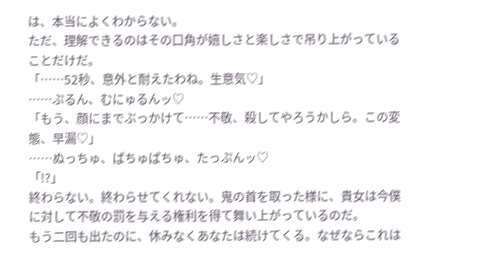は、本当によくわからない。
ただ、理解できるのはその口角が嬉しさと楽しさで吊り上がっていることだけだ。
「……52秒、意外と耐えたわね。生意気♡」
……ぷるん、むにゅるんッ♡
「もう、顔にまでぶっかけて……不敬、殺してやろうかしら。この変態、早漏♡」
……ぬっちゅ、ぱちゅぱちゅ、たっぷんッ♡
「!?」
終わらない。終わらせてくれない。鬼の首を取った様に、貴女は今僕に対して不敬の罰を与える権利を得て舞い上がっているのだ。
もう二回も出たのに、休みなくあなたは続けてくる。なぜならこれは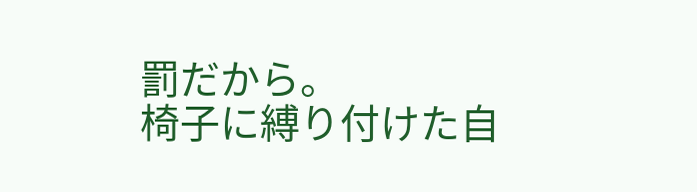罰だから。
椅子に縛り付けた自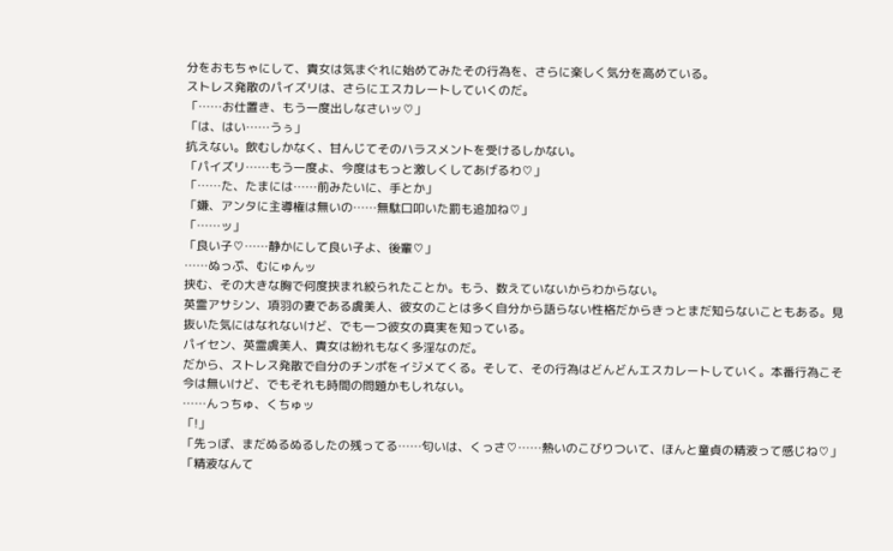分をおもちゃにして、貴女は気まぐれに始めてみたその行為を、さらに楽しく気分を高めている。
ストレス発散のパイズリは、さらにエスカレートしていくのだ。
「……お仕置き、もう一度出しなさいッ♡」
「は、はい……うぅ」
抗えない。飲むしかなく、甘んじてそのハラスメントを受けるしかない。
「パイズリ……もう一度よ、今度はもっと激しくしてあげるわ♡」
「……た、たまには……前みたいに、手とか」
「嫌、アンタに主導権は無いの……無駄口叩いた罰も追加ね♡」
「……ッ」
「良い子♡……静かにして良い子よ、後輩♡」
……ぬっぷ、むにゅんッ
挟む、その大きな胸で何度挟まれ絞られたことか。もう、数えていないからわからない。
英霊アサシン、項羽の妻である虞美人、彼女のことは多く自分から語らない性格だからきっとまだ知らないこともある。見抜いた気にはなれないけど、でも一つ彼女の真実を知っている。
パイセン、英霊虞美人、貴女は紛れもなく多淫なのだ。
だから、ストレス発散で自分のチンポをイジメてくる。そして、その行為はどんどんエスカレートしていく。本番行為こそ今は無いけど、でもそれも時間の問題かもしれない。
……んっちゅ、くちゅッ
「!」
「先っぽ、まだぬるぬるしたの残ってる……匂いは、くっさ♡……熱いのこびりついて、ほんと童貞の精液って感じね♡」
「精液なんて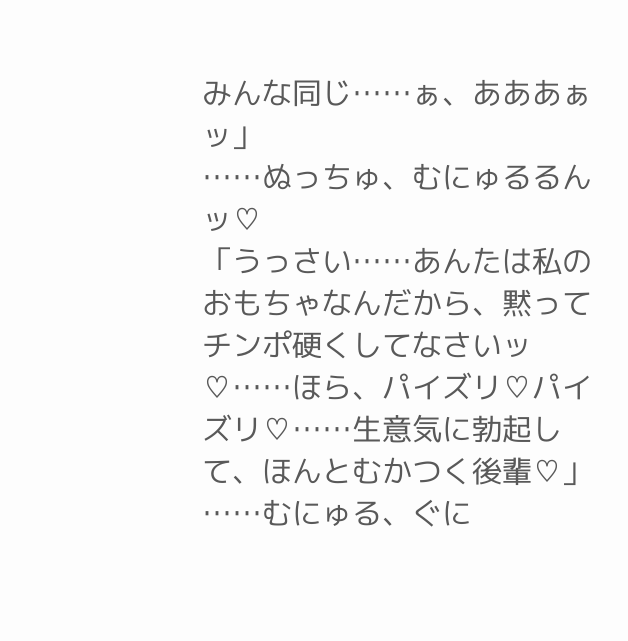みんな同じ……ぁ、あああぁッ」
……ぬっちゅ、むにゅるるんッ♡
「うっさい……あんたは私のおもちゃなんだから、黙ってチンポ硬くしてなさいッ♡……ほら、パイズリ♡パイズリ♡……生意気に勃起して、ほんとむかつく後輩♡」
……むにゅる、ぐに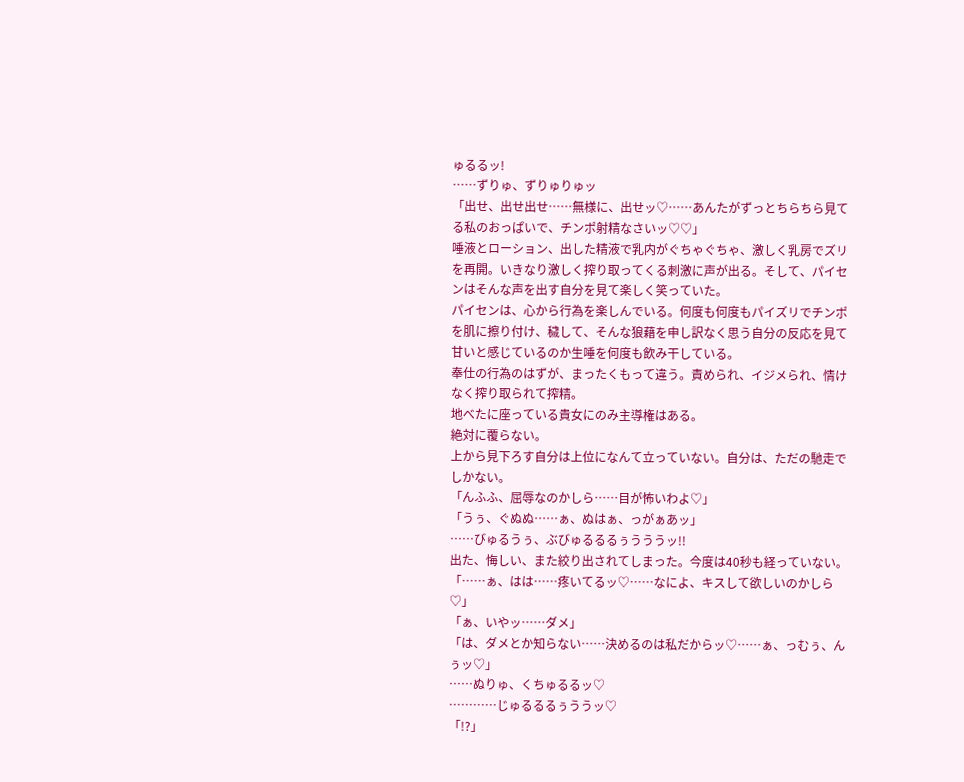ゅるるッ!
……ずりゅ、ずりゅりゅッ
「出せ、出せ出せ……無様に、出せッ♡……あんたがずっとちらちら見てる私のおっぱいで、チンポ射精なさいッ♡♡」
唾液とローション、出した精液で乳内がぐちゃぐちゃ、激しく乳房でズリを再開。いきなり激しく搾り取ってくる刺激に声が出る。そして、パイセンはそんな声を出す自分を見て楽しく笑っていた。
パイセンは、心から行為を楽しんでいる。何度も何度もパイズリでチンポを肌に擦り付け、穢して、そんな狼藉を申し訳なく思う自分の反応を見て甘いと感じているのか生唾を何度も飲み干している。
奉仕の行為のはずが、まったくもって違う。責められ、イジメられ、情けなく搾り取られて搾精。
地べたに座っている貴女にのみ主導権はある。
絶対に覆らない。
上から見下ろす自分は上位になんて立っていない。自分は、ただの馳走でしかない。
「んふふ、屈辱なのかしら……目が怖いわよ♡」
「うぅ、ぐぬぬ……ぁ、ぬはぁ、っがぁあッ」
……びゅるうぅ、ぶびゅるるるぅうううッ!!
出た、悔しい、また絞り出されてしまった。今度は40秒も経っていない。
「……ぁ、はは……疼いてるッ♡……なによ、キスして欲しいのかしら♡」
「ぁ、いやッ……ダメ」
「は、ダメとか知らない……決めるのは私だからッ♡……ぁ、っむぅ、んぅッ♡」
……ぬりゅ、くちゅるるッ♡
…………じゅるるるぅううッ♡
「!?」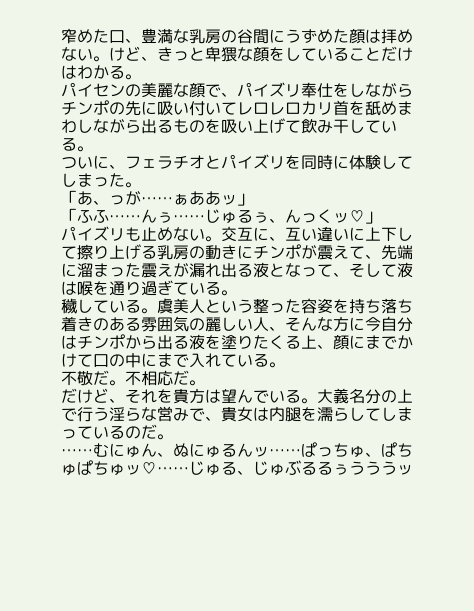窄めた口、豊満な乳房の谷間にうずめた顔は拝めない。けど、きっと卑猥な顔をしていることだけはわかる。
パイセンの美麗な顔で、パイズリ奉仕をしながらチンポの先に吸い付いてレロレロカリ首を舐めまわしながら出るものを吸い上げて飲み干している。
ついに、フェラチオとパイズリを同時に体験してしまった。
「あ、っが……ぁああッ」
「ふふ……んぅ……じゅるぅ、んっくッ♡」
パイズリも止めない。交互に、互い違いに上下して擦り上げる乳房の動きにチンポが震えて、先端に溜まった震えが漏れ出る液となって、そして液は喉を通り過ぎている。
穢している。虞美人という整った容姿を持ち落ち着きのある雰囲気の麗しい人、そんな方に今自分はチンポから出る液を塗りたくる上、顔にまでかけて口の中にまで入れている。
不敬だ。不相応だ。
だけど、それを貴方は望んでいる。大義名分の上で行う淫らな営みで、貴女は内腿を濡らしてしまっているのだ。
……むにゅん、ぬにゅるんッ……ぱっちゅ、ぱちゅぱちゅッ♡……じゅる、じゅぶるるぅうううッ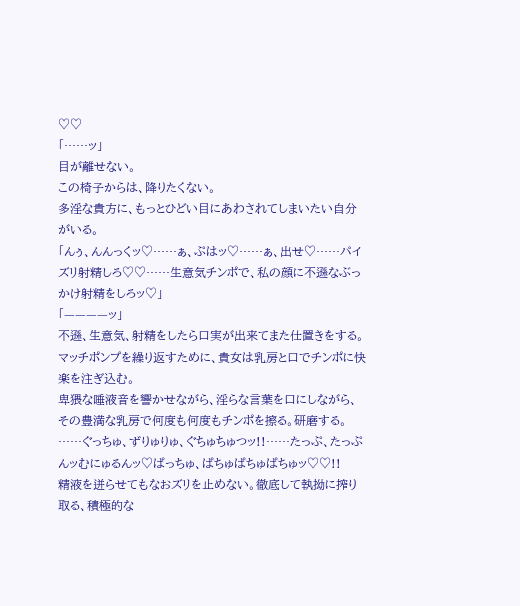♡♡
「……ッ」
目が離せない。
この椅子からは、降りたくない。
多淫な貴方に、もっとひどい目にあわされてしまいたい自分がいる。
「んぅ、んんっくッ♡……ぁ、ぷはッ♡……ぁ、出せ♡……パイズリ射精しろ♡♡……生意気チンポで、私の顔に不遜なぶっかけ射精をしろッ♡」
「————ッ」
不遜、生意気、射精をしたら口実が出来てまた仕置きをする。マッチポンプを繰り返すために、貴女は乳房と口でチンポに快楽を注ぎ込む。
卑猥な唾液音を響かせながら、淫らな言葉を口にしながら、その豊満な乳房で何度も何度もチンポを擦る。研磨する。
……ぐっちゅ、ずりゅりゅ、ぐちゅちゅつッ!!……たっぷ、たっぷんッむにゅるんッ♡ぱっちゅ、ぱちゅぱちゅぱちゅッ♡♡!!
精液を迸らせてもなおズリを止めない。徹底して執拗に搾り取る、積極的な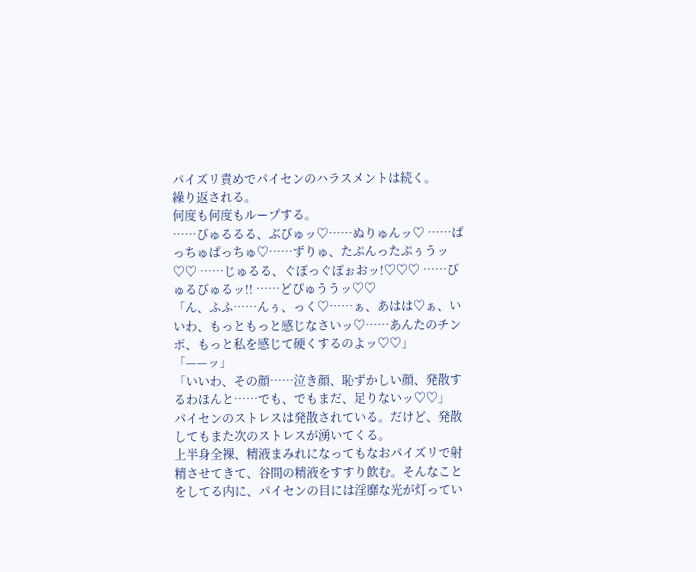パイズリ責めでパイセンのハラスメントは続く。
繰り返される。
何度も何度もループする。
……びゅるるる、ぶびゅッ♡……ぬりゅんッ♡ ……ぱっちゅぱっちゅ♡……ずりゅ、たぷんったぷぅうッ♡♡ ……じゅるる、ぐぽっぐぽぉおッ!♡♡♡ ……びゅるびゅるッ!! ……どぴゅううッ♡♡
「ん、ふふ……んぅ、っく♡……ぁ、あはは♡ぁ、いいわ、もっともっと感じなさいッ♡……あんたのチンポ、もっと私を感じて硬くするのよッ♡♡」
「——ッ」
「いいわ、その顔……泣き顔、恥ずかしい顔、発散するわほんと……でも、でもまだ、足りないッ♡♡」
パイセンのストレスは発散されている。だけど、発散してもまた次のストレスが湧いてくる。
上半身全裸、精液まみれになってもなおパイズリで射精させてきて、谷間の精液をすすり飲む。そんなことをしてる内に、パイセンの目には淫靡な光が灯ってい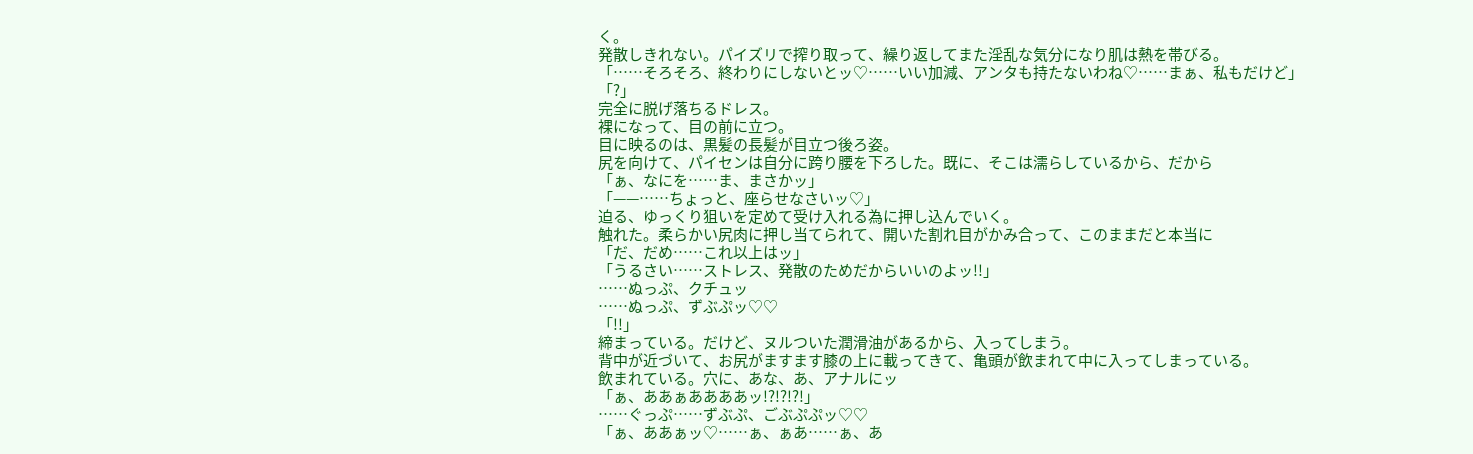く。
発散しきれない。パイズリで搾り取って、繰り返してまた淫乱な気分になり肌は熱を帯びる。
「……そろそろ、終わりにしないとッ♡……いい加減、アンタも持たないわね♡……まぁ、私もだけど」
「?」
完全に脱げ落ちるドレス。
裸になって、目の前に立つ。
目に映るのは、黒髪の長髪が目立つ後ろ姿。
尻を向けて、パイセンは自分に跨り腰を下ろした。既に、そこは濡らしているから、だから
「ぁ、なにを……ま、まさかッ」
「——……ちょっと、座らせなさいッ♡」
迫る、ゆっくり狙いを定めて受け入れる為に押し込んでいく。
触れた。柔らかい尻肉に押し当てられて、開いた割れ目がかみ合って、このままだと本当に
「だ、だめ……これ以上はッ」
「うるさい……ストレス、発散のためだからいいのよッ!!」
……ぬっぷ、クチュッ
……ぬっぷ、ずぶぷッ♡♡
「!!」
締まっている。だけど、ヌルついた潤滑油があるから、入ってしまう。
背中が近づいて、お尻がますます膝の上に載ってきて、亀頭が飲まれて中に入ってしまっている。
飲まれている。穴に、あな、あ、アナルにッ
「ぁ、ああぁああああッ!?!?!?!」
……ぐっぷ……ずぶぷ、ごぶぷぷッ♡♡
「ぁ、ああぁッ♡……ぁ、ぁあ……ぁ、あ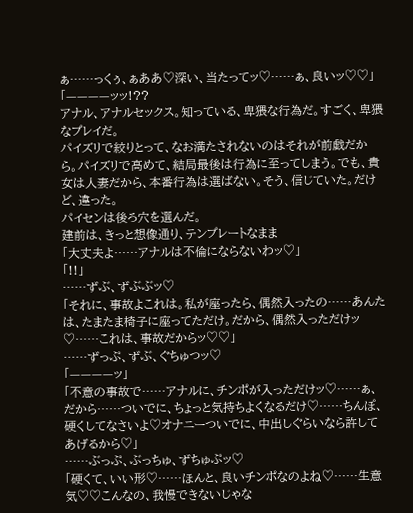ぁ……っくぅ、ぁああ♡深い、当たってッ♡……ぁ、良いッ♡♡」
「————ッッ!??
アナル、アナルセックス。知っている、卑猥な行為だ。すごく、卑猥なプレイだ。
パイズリで絞りとって、なお満たされないのはそれが前戯だから。パイズリで高めて、結局最後は行為に至ってしまう。でも、貴女は人妻だから、本番行為は選ばない。そう、信じていた。だけど、違った。
パイセンは後ろ穴を選んだ。
建前は、きっと想像通り、テンプレートなまま
「大丈夫よ……アナルは不倫にならないわッ♡」
「!!」
……ずぶ、ずぶぶッ♡
「それに、事故よこれは。私が座ったら、偶然入ったの……あんたは、たまたま椅子に座ってただけ。だから、偶然入っただけッ♡……これは、事故だからッ♡♡」
……ずっぷ、ずぶ、ぐちゅつッ♡
「————ッ」
「不意の事故で……アナルに、チンポが入っただけッ♡……ぁ、だから……ついでに、ちょっと気持ちよくなるだけ♡……ちんぽ、硬くしてなさいよ♡オナニーついでに、中出しぐらいなら許してあげるから♡」
……ぶっぷ、ぶっちゅ、ずちゅぷッ♡
「硬くて、いい形♡……ほんと、良いチンポなのよね♡……生意気♡♡こんなの、我慢できないじゃな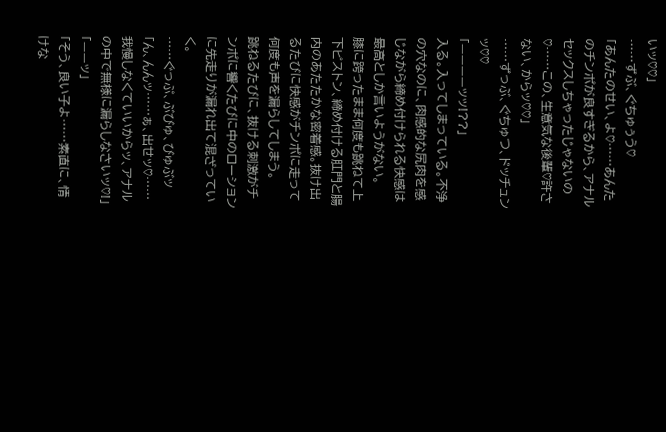いッ♡♡」
……ずぶ、ぐちゅぅう♡
「あんたのせい、よ♡……あんたのチンポが良すぎるから、アナルセックスしちゃったじゃないの♡……この、生意気な後輩♡許さない、からッ♡♡」
……ずっぶ、ぐちゅつ、ドッチュンッ♡♡
「————ッッ!??」
入る。入ってしまっている。不浄の穴なのに、肉感的な尻肉を感じながら締め付けられる快感は最高としか言いようがない。
膝に跨ったまま何度も跳ねて上下ピストン、締め付ける肛門と腸内のあたたかな密着感。抜け出るたびに快感がチンポに走って何度も声を漏らしてしまう。
跳ねるたびに、抜ける刺激がチンポに響くたびに中のローションに先走りが漏れ出て混ざっていく。
……ぐっぷ、ぶびゅ、びゅぶッ
「ん、んんッ……ぁ、出せッ♡……我慢しなくていいからッ、アナルの中で無様に漏らしなさいッ♡!」
「——ッ」
「そう、良い子よ……素直に、情けな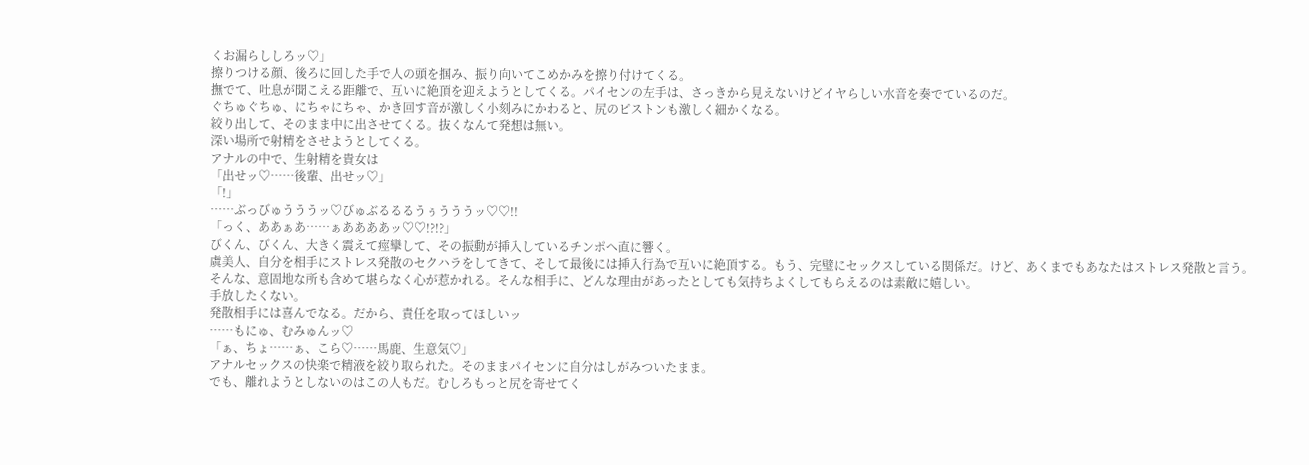くお漏らししろッ♡」
擦りつける顔、後ろに回した手で人の頭を掴み、振り向いてこめかみを擦り付けてくる。
撫でて、吐息が聞こえる距離で、互いに絶頂を迎えようとしてくる。パイセンの左手は、さっきから見えないけどイヤらしい水音を奏でているのだ。
ぐちゅぐちゅ、にちゃにちゃ、かき回す音が激しく小刻みにかわると、尻のピストンも激しく細かくなる。
絞り出して、そのまま中に出させてくる。抜くなんて発想は無い。
深い場所で射精をさせようとしてくる。
アナルの中で、生射精を貴女は
「出せッ♡……後輩、出せッ♡」
「!」
……ぶっびゅうううッ♡びゅぶるるるうぅうううッ♡♡!!
「っく、ああぁあ……ぁああああッ♡♡!?!?」
びくん、びくん、大きく震えて痙攣して、その振動が挿入しているチンポへ直に響く。
虞美人、自分を相手にストレス発散のセクハラをしてきて、そして最後には挿入行為で互いに絶頂する。もう、完璧にセックスしている関係だ。けど、あくまでもあなたはストレス発散と言う。
そんな、意固地な所も含めて堪らなく心が惹かれる。そんな相手に、どんな理由があったとしても気持ちよくしてもらえるのは素敵に嬉しい。
手放したくない。
発散相手には喜んでなる。だから、責任を取ってほしいッ
……もにゅ、むみゅんッ♡
「ぁ、ちょ……ぁ、こら♡……馬鹿、生意気♡」
アナルセックスの快楽で精液を絞り取られた。そのままパイセンに自分はしがみついたまま。
でも、離れようとしないのはこの人もだ。むしろもっと尻を寄せてく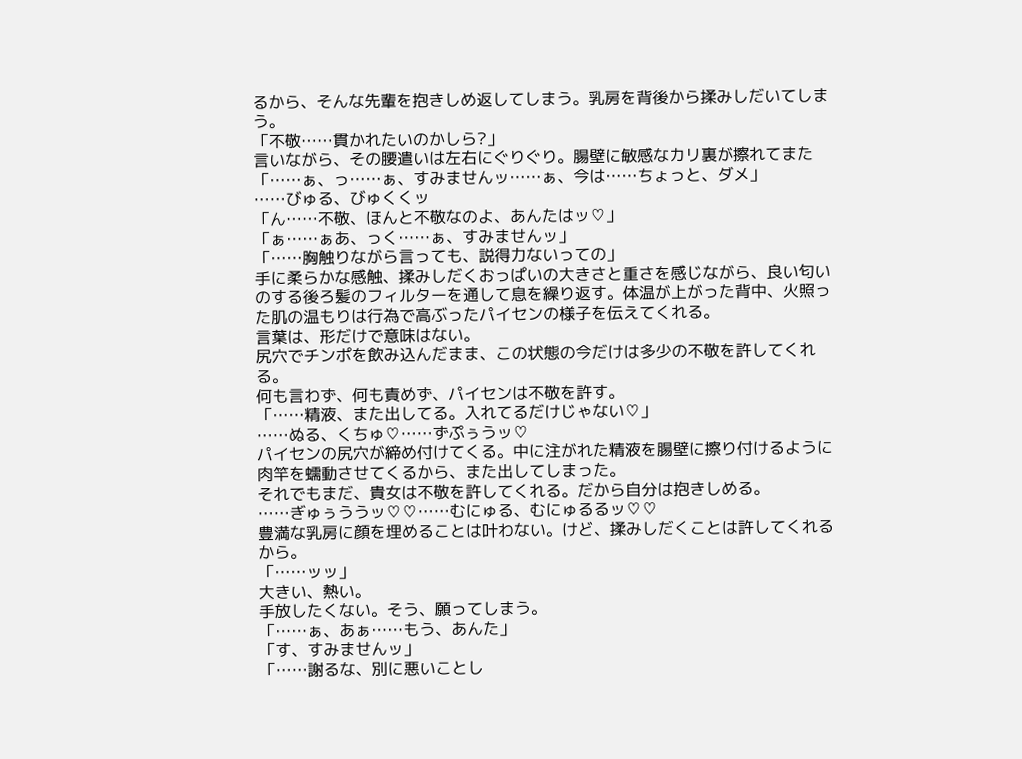るから、そんな先輩を抱きしめ返してしまう。乳房を背後から揉みしだいてしまう。
「不敬……貫かれたいのかしら?」
言いながら、その腰遣いは左右にぐりぐり。腸壁に敏感なカリ裏が擦れてまた
「……ぁ、っ……ぁ、すみませんッ……ぁ、今は……ちょっと、ダメ」
……びゅる、びゅくくッ
「ん……不敬、ほんと不敬なのよ、あんたはッ♡」
「ぁ……ぁあ、っく……ぁ、すみませんッ」
「……胸触りながら言っても、説得力ないっての」
手に柔らかな感触、揉みしだくおっぱいの大きさと重さを感じながら、良い匂いのする後ろ髪のフィルターを通して息を繰り返す。体温が上がった背中、火照った肌の温もりは行為で高ぶったパイセンの様子を伝えてくれる。
言葉は、形だけで意味はない。
尻穴でチンポを飲み込んだまま、この状態の今だけは多少の不敬を許してくれる。
何も言わず、何も責めず、パイセンは不敬を許す。
「……精液、また出してる。入れてるだけじゃない♡」
……ぬる、くちゅ♡……ずぷぅうッ♡
パイセンの尻穴が締め付けてくる。中に注がれた精液を腸壁に擦り付けるように肉竿を蠕動させてくるから、また出してしまった。
それでもまだ、貴女は不敬を許してくれる。だから自分は抱きしめる。
……ぎゅぅううッ♡♡……むにゅる、むにゅるるッ♡♡
豊満な乳房に顔を埋めることは叶わない。けど、揉みしだくことは許してくれるから。
「……ッッ」
大きい、熱い。
手放したくない。そう、願ってしまう。
「……ぁ、あぁ……もう、あんた」
「す、すみませんッ」
「……謝るな、別に悪いことし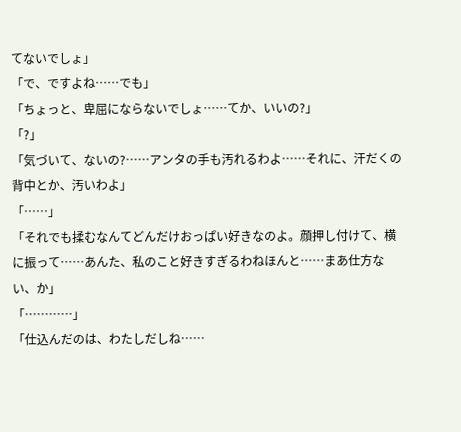てないでしょ」
「で、ですよね……でも」
「ちょっと、卑屈にならないでしょ……てか、いいの?」
「?」
「気づいて、ないの?……アンタの手も汚れるわよ……それに、汗だくの背中とか、汚いわよ」
「……」
「それでも揉むなんてどんだけおっぱい好きなのよ。顔押し付けて、横に振って……あんた、私のこと好きすぎるわねほんと……まあ仕方ない、か」
「…………」
「仕込んだのは、わたしだしね……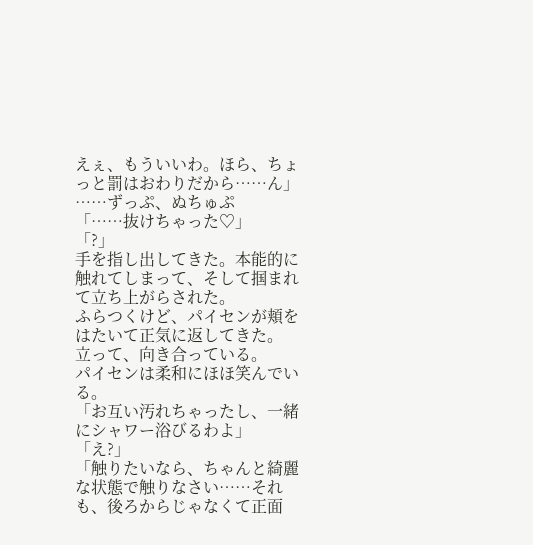えぇ、もういいわ。ほら、ちょっと罰はおわりだから……ん」
……ずっぷ、ぬちゅぷ
「……抜けちゃった♡」
「?」
手を指し出してきた。本能的に触れてしまって、そして掴まれて立ち上がらされた。
ふらつくけど、パイセンが頬をはたいて正気に返してきた。
立って、向き合っている。
パイセンは柔和にほほ笑んでいる。
「お互い汚れちゃったし、一緒にシャワー浴びるわよ」
「え?」
「触りたいなら、ちゃんと綺麗な状態で触りなさい……それも、後ろからじゃなくて正面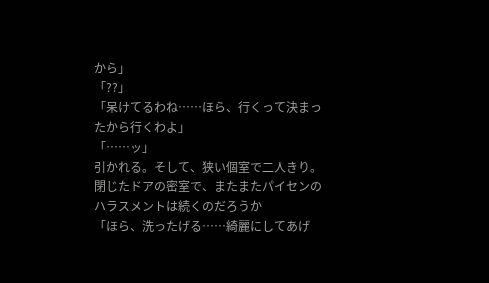から」
「??」
「呆けてるわね……ほら、行くって決まったから行くわよ」
「……ッ」
引かれる。そして、狭い個室で二人きり。閉じたドアの密室で、またまたパイセンのハラスメントは続くのだろうか
「ほら、洗ったげる……綺麗にしてあげ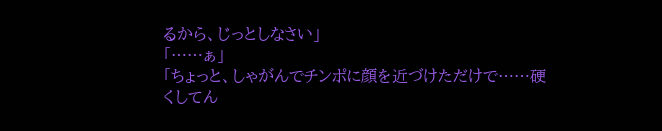るから、じっとしなさい」
「……ぁ」
「ちょっと、しゃがんでチンポに顔を近づけただけで……硬くしてん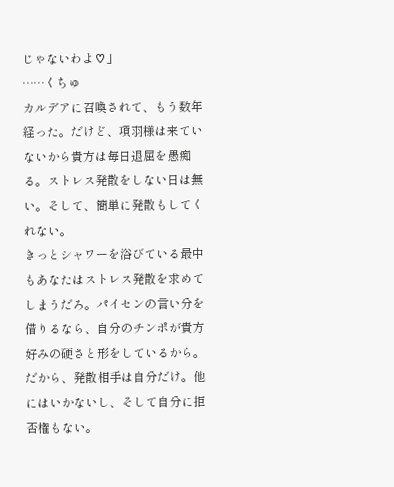じゃないわよ♡」
……くちゅ
カルデアに召喚されて、もう数年経った。だけど、項羽様は来ていないから貴方は毎日退屈を愚痴る。ストレス発散をしない日は無い。そして、簡単に発散もしてくれない。
きっとシャワーを浴びている最中もあなたはストレス発散を求めてしまうだろ。パイセンの言い分を借りるなら、自分のチンポが貴方好みの硬さと形をしているから。
だから、発散相手は自分だけ。他にはいかないし、そして自分に拒否権もない。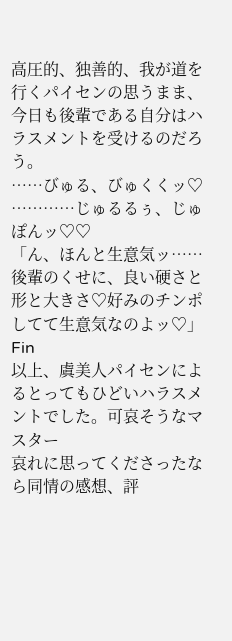高圧的、独善的、我が道を行くパイセンの思うまま、今日も後輩である自分はハラスメントを受けるのだろう。
……びゅる、びゅくくッ♡
…………じゅるるぅ、じゅぽんッ♡♡
「ん、ほんと生意気ッ……後輩のくせに、良い硬さと形と大きさ♡好みのチンポしてて生意気なのよッ♡」
Fin
以上、虞美人パイセンによるとってもひどいハラスメントでした。可哀そうなマスター
哀れに思ってくださったなら同情の感想、評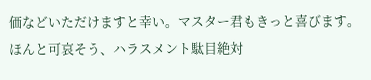価などいただけますと幸い。マスター君もきっと喜びます。ほんと可哀そう、ハラスメント駄目絶対